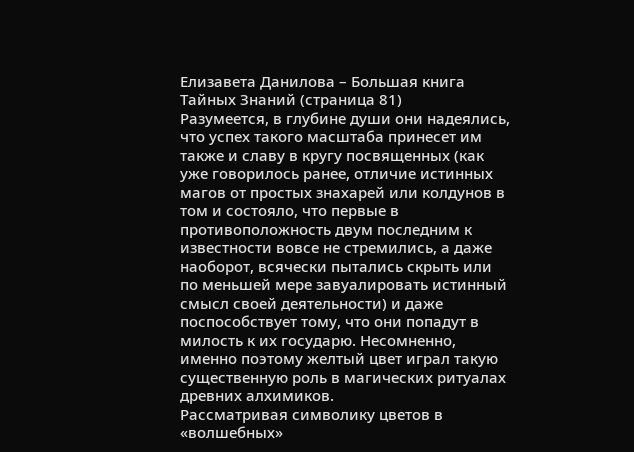Елизавета Данилова – Большая книга Тайных Знаний (страница 81)
Разумеется, в глубине души они надеялись, что успех такого масштаба принесет им также и славу в кругу посвященных (как уже говорилось ранее, отличие истинных магов от простых знахарей или колдунов в том и состояло, что первые в противоположность двум последним к известности вовсе не стремились, а даже наоборот, всячески пытались скрыть или по меньшей мере завуалировать истинный смысл своей деятельности) и даже поспособствует тому, что они попадут в милость к их государю. Несомненно, именно поэтому желтый цвет играл такую существенную роль в магических ритуалах древних алхимиков.
Рассматривая символику цветов в «волшебных»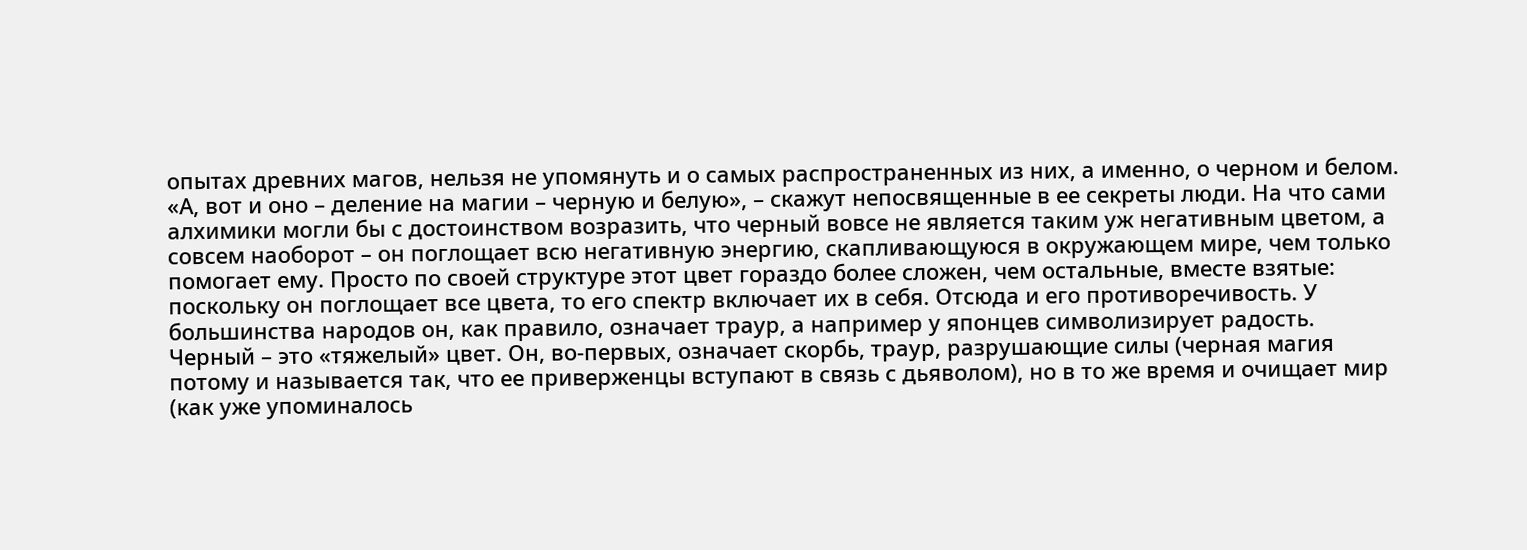опытах древних магов, нельзя не упомянуть и о самых распространенных из них, а именно, о черном и белом. «А, вот и оно – деление на магии – черную и белую», – скажут непосвященные в ее секреты люди. На что сами алхимики могли бы с достоинством возразить, что черный вовсе не является таким уж негативным цветом, а совсем наоборот – он поглощает всю негативную энергию, скапливающуюся в окружающем мире, чем только помогает ему. Просто по своей структуре этот цвет гораздо более сложен, чем остальные, вместе взятые: поскольку он поглощает все цвета, то его спектр включает их в себя. Отсюда и его противоречивость. У большинства народов он, как правило, означает траур, а например у японцев символизирует радость.
Черный – это «тяжелый» цвет. Он, во-первых, означает скорбь, траур, разрушающие силы (черная магия потому и называется так, что ее приверженцы вступают в связь с дьяволом), но в то же время и очищает мир (как уже упоминалось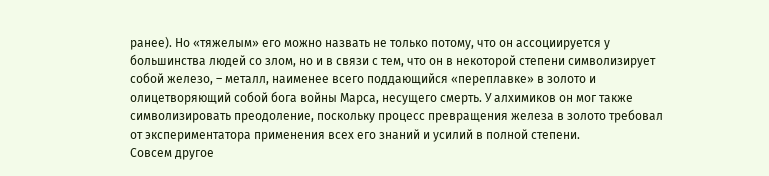ранее). Но «тяжелым» его можно назвать не только потому, что он ассоциируется у большинства людей со злом, но и в связи с тем, что он в некоторой степени символизирует собой железо, – металл, наименее всего поддающийся «переплавке» в золото и олицетворяющий собой бога войны Марса, несущего смерть. У алхимиков он мог также символизировать преодоление, поскольку процесс превращения железа в золото требовал от экспериментатора применения всех его знаний и усилий в полной степени.
Совсем другое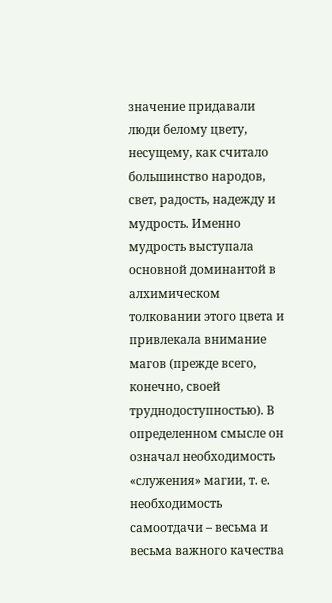значение придавали люди белому цвету, несущему, как считало большинство народов, свет, радость, надежду и мудрость. Именно мудрость выступала основной доминантой в алхимическом толковании этого цвета и привлекала внимание магов (прежде всего, конечно, своей труднодоступностью). В определенном смысле он означал необходимость «служения» магии, т. е. необходимость самоотдачи – весьма и весьма важного качества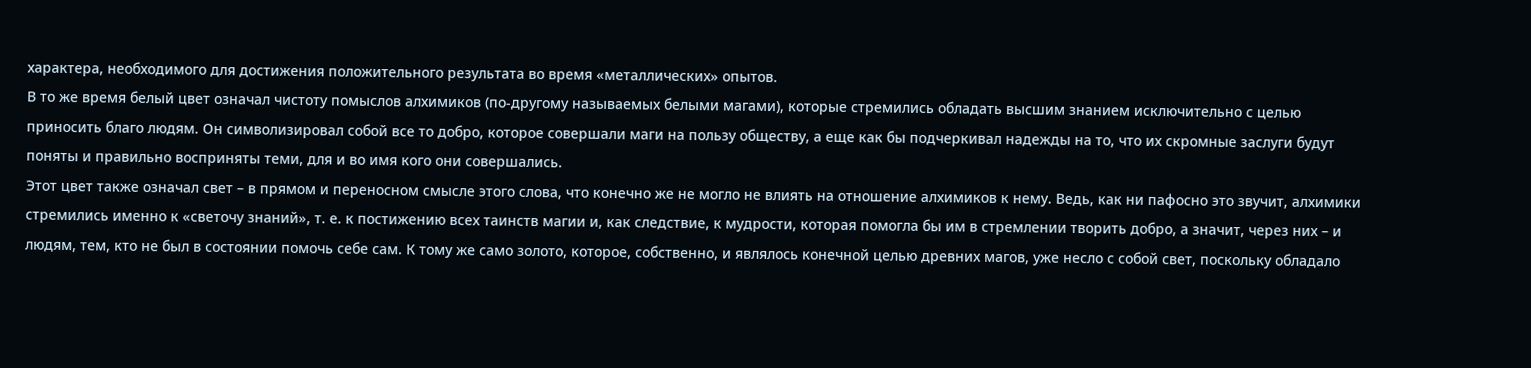характера, необходимого для достижения положительного результата во время «металлических» опытов.
В то же время белый цвет означал чистоту помыслов алхимиков (по-другому называемых белыми магами), которые стремились обладать высшим знанием исключительно с целью приносить благо людям. Он символизировал собой все то добро, которое совершали маги на пользу обществу, а еще как бы подчеркивал надежды на то, что их скромные заслуги будут поняты и правильно восприняты теми, для и во имя кого они совершались.
Этот цвет также означал свет – в прямом и переносном смысле этого слова, что конечно же не могло не влиять на отношение алхимиков к нему. Ведь, как ни пафосно это звучит, алхимики стремились именно к «светочу знаний», т. е. к постижению всех таинств магии и, как следствие, к мудрости, которая помогла бы им в стремлении творить добро, а значит, через них – и людям, тем, кто не был в состоянии помочь себе сам. К тому же само золото, которое, собственно, и являлось конечной целью древних магов, уже несло с собой свет, поскольку обладало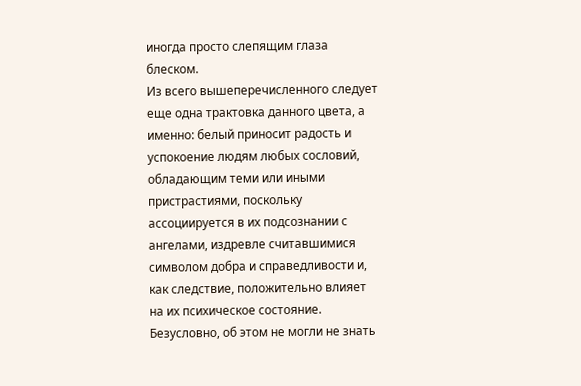иногда просто слепящим глаза блеском.
Из всего вышеперечисленного следует еще одна трактовка данного цвета, а именно: белый приносит радость и успокоение людям любых сословий, обладающим теми или иными пристрастиями, поскольку ассоциируется в их подсознании с ангелами, издревле считавшимися символом добра и справедливости и, как следствие, положительно влияет на их психическое состояние. Безусловно, об этом не могли не знать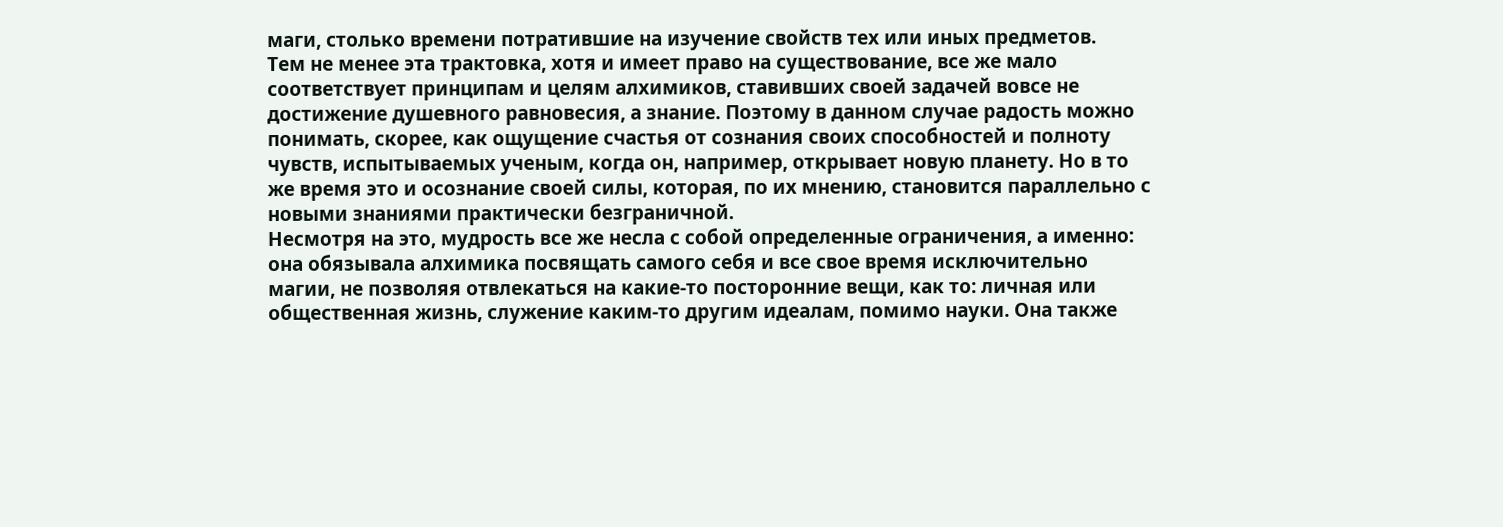маги, столько времени потратившие на изучение свойств тех или иных предметов.
Тем не менее эта трактовка, хотя и имеет право на существование, все же мало соответствует принципам и целям алхимиков, ставивших своей задачей вовсе не достижение душевного равновесия, а знание. Поэтому в данном случае радость можно понимать, скорее, как ощущение счастья от сознания своих способностей и полноту чувств, испытываемых ученым, когда он, например, открывает новую планету. Но в то же время это и осознание своей силы, которая, по их мнению, становится параллельно с новыми знаниями практически безграничной.
Несмотря на это, мудрость все же несла с собой определенные ограничения, а именно: она обязывала алхимика посвящать самого себя и все свое время исключительно магии, не позволяя отвлекаться на какие-то посторонние вещи, как то: личная или общественная жизнь, служение каким-то другим идеалам, помимо науки. Она также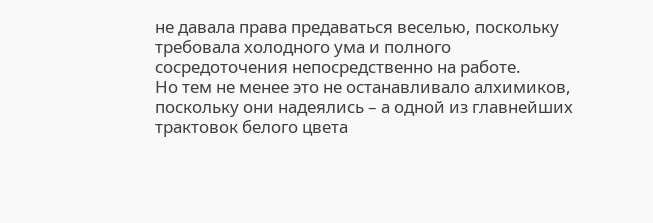не давала права предаваться веселью, поскольку требовала холодного ума и полного сосредоточения непосредственно на работе.
Но тем не менее это не останавливало алхимиков, поскольку они надеялись – а одной из главнейших трактовок белого цвета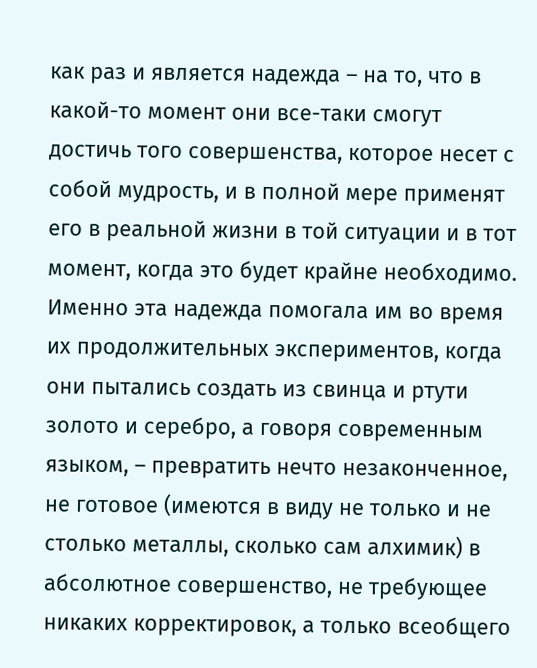как раз и является надежда – на то, что в какой-то момент они все-таки смогут достичь того совершенства, которое несет с собой мудрость, и в полной мере применят его в реальной жизни в той ситуации и в тот момент, когда это будет крайне необходимо. Именно эта надежда помогала им во время их продолжительных экспериментов, когда они пытались создать из свинца и ртути золото и серебро, а говоря современным языком, – превратить нечто незаконченное, не готовое (имеются в виду не только и не столько металлы, сколько сам алхимик) в абсолютное совершенство, не требующее никаких корректировок, а только всеобщего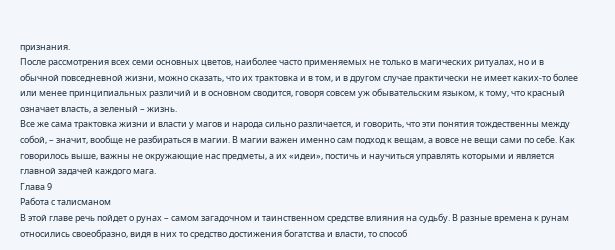признания.
После рассмотрения всех семи основных цветов, наиболее часто применяемых не только в магических ритуалах, но и в обычной повседневной жизни, можно сказать, что их трактовка и в том, и в другом случае практически не имеет каких-то более или менее принципиальных различий и в основном сводится, говоря совсем уж обывательским языком, к тому, что красный означает власть, а зеленый – жизнь.
Все же сама трактовка жизни и власти у магов и народа сильно различается, и говорить, что эти понятия тождественны между собой, – значит, вообще не разбираться в магии. В магии важен именно сам подход к вещам, а вовсе не вещи сами по себе. Как говорилось выше, важны не окружающие нас предметы, а их «идеи», постичь и научиться управлять которыми и является главной задачей каждого мага.
Глава 9
Работа с талисманом
В этой главе речь пойдет о рунах – самом загадочном и таинственном средстве влияния на судьбу. В разные времена к рунам относились своеобразно, видя в них то средство достижения богатства и власти, то способ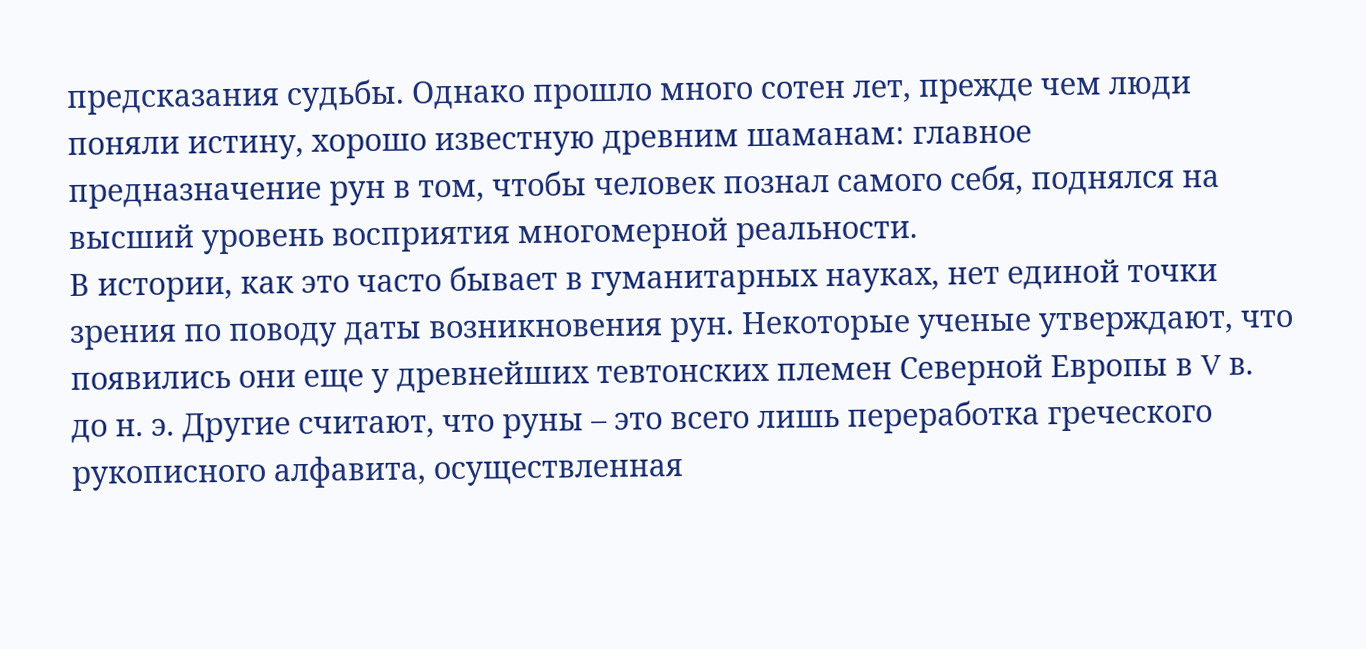предсказания судьбы. Однако прошло много сотен лет, прежде чем люди поняли истину, хорошо известную древним шаманам: главное предназначение рун в том, чтобы человек познал самого себя, поднялся на высший уровень восприятия многомерной реальности.
В истории, как это часто бывает в гуманитарных науках, нет единой точки зрения по поводу даты возникновения рун. Некоторые ученые утверждают, что появились они еще у древнейших тевтонских племен Северной Европы в V в. до н. э. Другие считают, что руны – это всего лишь переработка греческого рукописного алфавита, осуществленная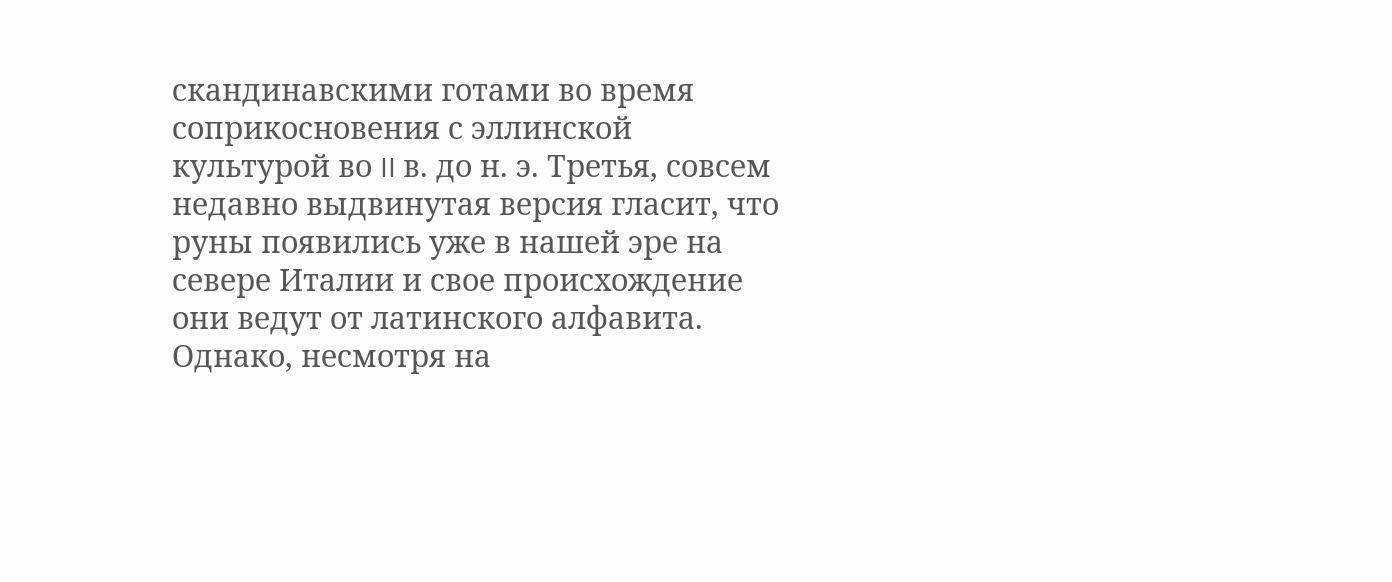скандинавскими готами во время соприкосновения с эллинской культурой во II в. до н. э. Третья, совсем недавно выдвинутая версия гласит, что руны появились уже в нашей эре на севере Италии и свое происхождение они ведут от латинского алфавита. Однако, несмотря на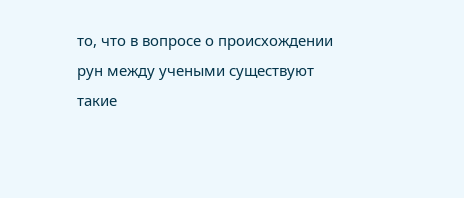то, что в вопросе о происхождении рун между учеными существуют такие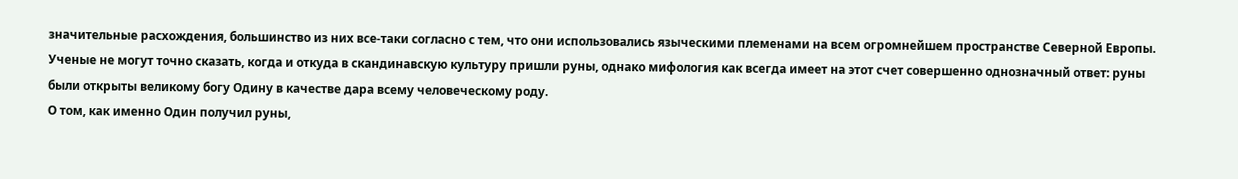значительные расхождения, большинство из них все-таки согласно с тем, что они использовались языческими племенами на всем огромнейшем пространстве Северной Европы.
Ученые не могут точно сказать, когда и откуда в скандинавскую культуру пришли руны, однако мифология как всегда имеет на этот счет совершенно однозначный ответ: руны были открыты великому богу Одину в качестве дара всему человеческому роду.
О том, как именно Один получил руны,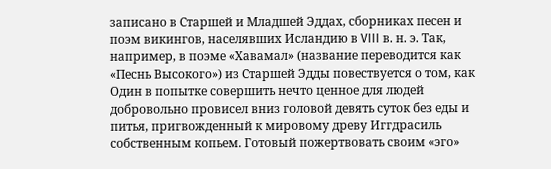записано в Старшей и Младшей Эддах, сборниках песен и поэм викингов, населявших Исландию в VIII в. н. э. Так, например, в поэме «Хавамал» (название переводится как «Песнь Высокого») из Старшей Эдды повествуется о том, как Один в попытке совершить нечто ценное для людей добровольно провисел вниз головой девять суток без еды и питья, пригвожденный к мировому древу Иггдрасиль собственным копьем. Готовый пожертвовать своим «эго»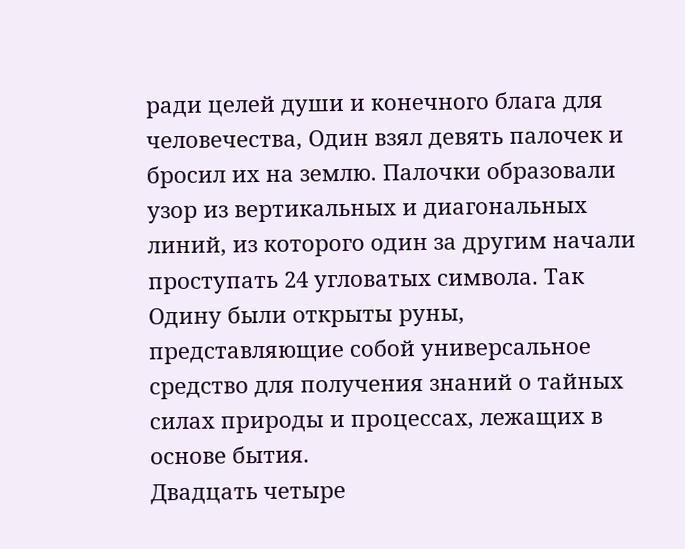ради целей души и конечного блага для человечества, Один взял девять палочек и бросил их на землю. Палочки образовали узор из вертикальных и диагональных линий, из которого один за другим начали проступать 24 угловатых символа. Так Одину были открыты руны, представляющие собой универсальное средство для получения знаний о тайных силах природы и процессах, лежащих в основе бытия.
Двадцать четыре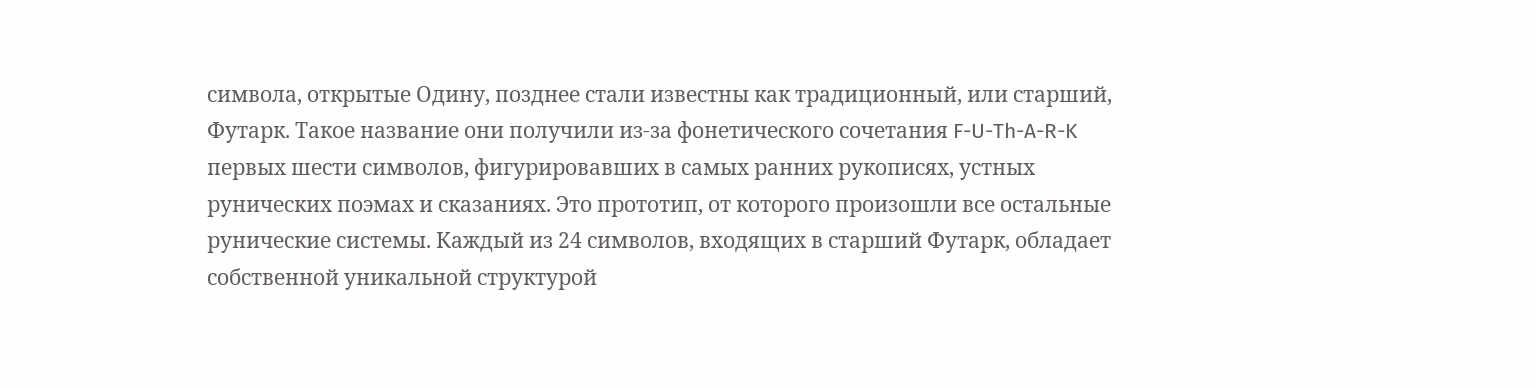символа, открытые Одину, позднее стали известны как традиционный, или старший, Футарк. Такое название они получили из-за фонетического сочетания F-U-Th-A-R-K первых шести символов, фигурировавших в самых ранних рукописях, устных рунических поэмах и сказаниях. Это прототип, от которого произошли все остальные рунические системы. Каждый из 24 символов, входящих в старший Футарк, обладает собственной уникальной структурой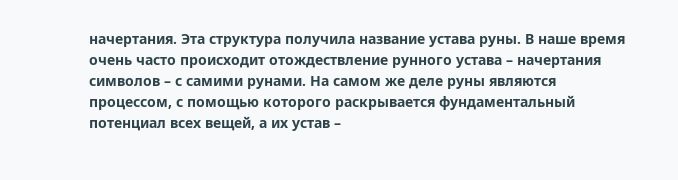начертания. Эта структура получила название устава руны. В наше время очень часто происходит отождествление рунного устава – начертания символов – с самими рунами. На самом же деле руны являются процессом, с помощью которого раскрывается фундаментальный потенциал всех вещей, а их устав –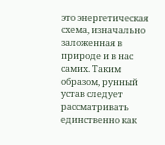это энергетическая схема, изначально заложенная в природе и в нас самих. Таким образом, рунный устав следует рассматривать единственно как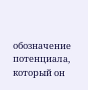обозначение потенциала, который он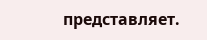представляет.